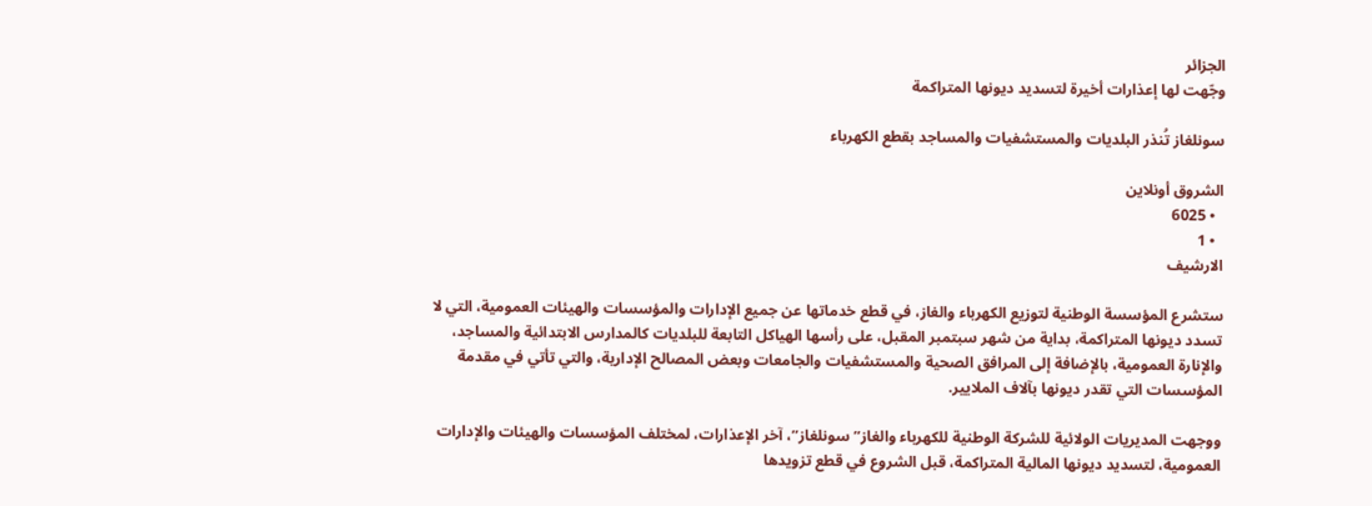الجزائر
وجّهت لها إعذارات أخيرة لتسديد ديونها المتراكمة

سونلغاز تُنذر البلديات والمستشفيات والمساجد بقطع الكهرباء

الشروق أونلاين
  • 6025
  • 1
الارشيف

ستشرع المؤسسة الوطنية لتوزيع الكهرباء والغاز، في قطع خدماتها عن جميع الإدارات والمؤسسات والهيئات العمومية، التي لا تسدد ديونها المتراكمة، بداية من شهر سبتمبر المقبل، على رأسها الهياكل التابعة للبلديات كالمدارس الابتدائية والمساجد، والإنارة العمومية، بالإضافة إلى المرافق الصحية والمستشفيات والجامعات وبعض المصالح الإدارية، والتي تأتي في مقدمة المؤسسات التي تقدر ديونها بآلاف الملايير.

ووجهت المديريات الولائية للشركة الوطنية للكهرباء والغاز”سونلغاز”، آخر الإعذارات، لمختلف المؤسسات والهيئات والإدارات العمومية، لتسديد ديونها المالية المتراكمة، قبل الشروع في قطع تزويدها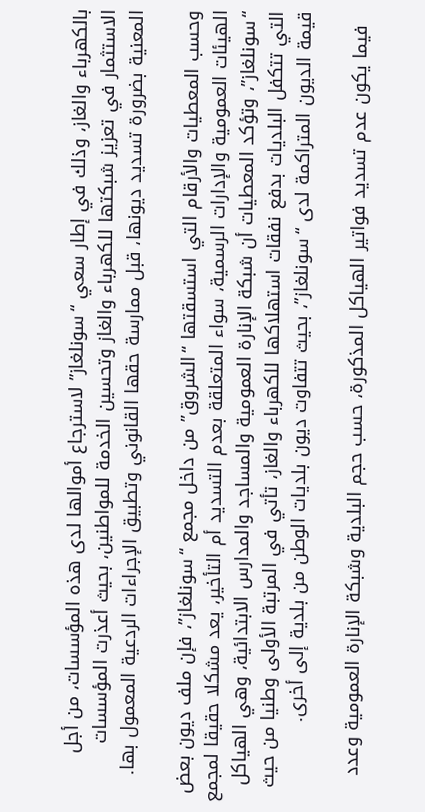بالكهرباء والغاز، وذلك في إطار سعي “سونلغاز” لاسترجاع أموالها لدى هذه المؤسسات، من أجل  الاستثمار في تعزيز شبكتها للكهرباء والغاز وتحسين الخدمة للمواطنين، بحيث أعذرت المؤسسات المعنية بضرورة تسديد ديونها، قبل ممارسة حقها القانوني وتطبيق الإجراءات الردعية المعمول بها.

وحسب المعطيات والأرقام التي استسقتها “الشروق” من داخل مجمع “سونلغاز”، فإن ملف ديون بعض الهيئات العمومية والإدارات الرسمية، سواء المتعلقة بعدم التسديد أم التأخير، يعد مشكلا حقيقا لمجمع “سونلغاز”، وتؤكد المعطيات أن شبكة الإنارة العمومية والمساجد والمدارس الابتدائية، وهي الهياكل التي تتكفل البلديات بدفع نفقات استهلاكها للكهرباء والغاز، تأتي في المرتبة الأولى وطنيا من حيث قيمة الديون المتراكمة لدى “سونلغاز”، بحيث تتفاوت ديون بلديات الوطن من بلدية إلى أخرى.

  فيما يكون عدم تسديد فواتير الهياكل المذكورة، حسب حجم البلدية وشبكة الإنارة العمومية وعدد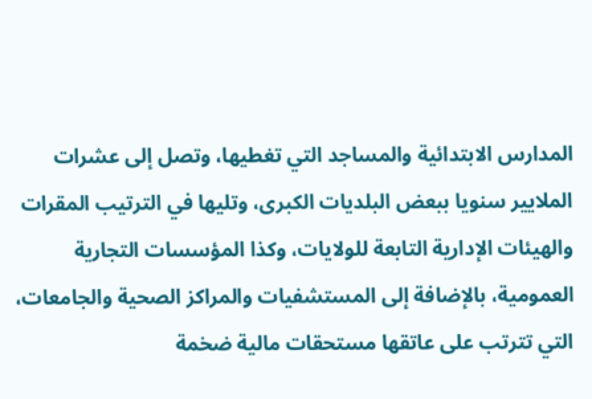المدارس الابتدائية والمساجد التي تغطيها، وتصل إلى عشرات الملايير سنويا ببعض البلديات الكبرى، وتليها في الترتيب المقرات والهيئات الإدارية التابعة للولايات، وكذا المؤسسات التجارية العمومية، بالإضافة إلى المستشفيات والمراكز الصحية والجامعات، التي تترتب على عاتقها مستحقات مالية ضخمة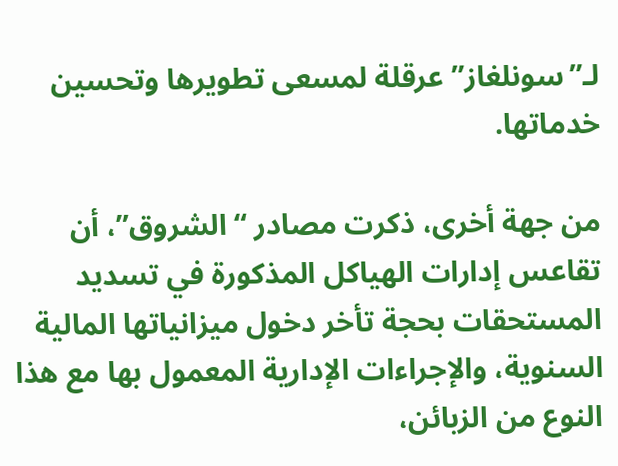لـ”سونلغاز” عرقلة لمسعى تطويرها وتحسين خدماتها.

من جهة أخرى، ذكرت مصادر “الشروق”، أن تقاعس إدارات الهياكل المذكورة في تسديد المستحقات بحجة تأخر دخول ميزانياتها المالية السنوية، والإجراءات الإدارية المعمول بها مع هذا النوع من الزبائن،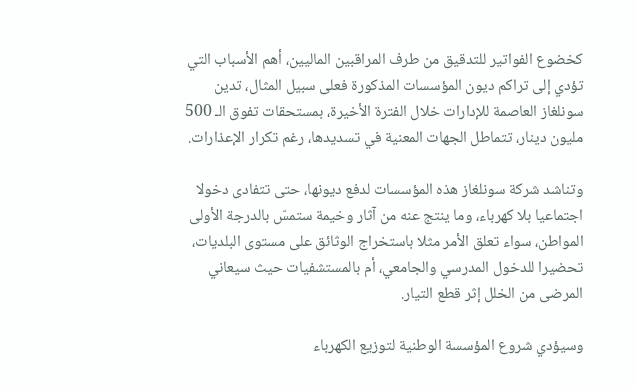كخضوع الفواتير للتدقيق من طرف المراقبين الماليين، أهم الأسباب التي تؤدي إلى تراكم ديون المؤسسات المذكورة فعلى سبيل المثال، تدين سونلغاز العاصمة للإدارات خلال الفترة الأخيرة، بمستحقات تفوق الـ 500 مليون دينار، تتماطل الجهات المعنية في تسديدها، رغم تكرار الإعذارات.

وتناشد شركة سونلغاز هذه المؤسسات لدفع ديونها، حتى تتفادى دخولا اجتماعيا بلا كهرباء، وما ينتج عنه من آثار وخيمة ستمسّ بالدرجة الأولى المواطن، سواء تعلق الأمر مثلا باستخراج الوثائق على مستوى البلديات، تحضيرا للدخول المدرسي والجامعي، أم بالمستشفيات حيث سيعاني المرضى من الخلل إثر قطع التيار.

وسيؤدي شروع المؤسسة الوطنية لتوزيع الكهرباء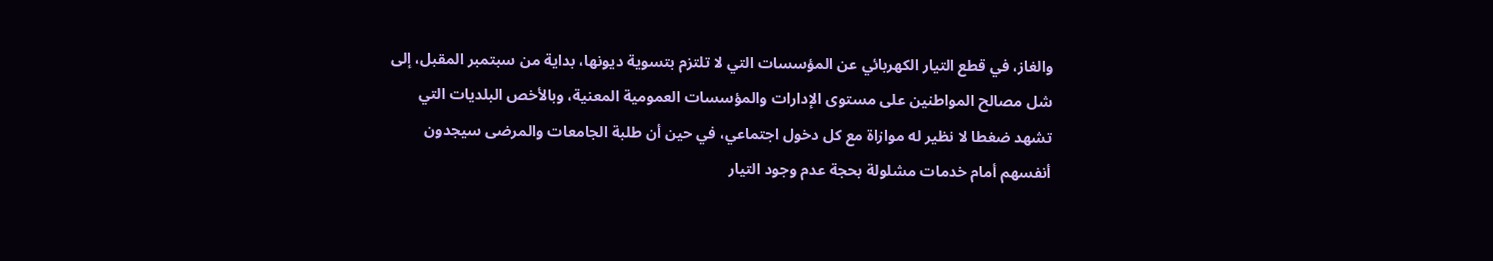والغاز، في قطع التيار الكهربائي عن المؤسسات التي لا تلتزم بتسوية ديونها، بداية من سبتمبر المقبل، إلى شل مصالح المواطنين على مستوى الإدارات والمؤسسات العمومية المعنية، وبالأخص البلديات التي تشهد ضغطا لا نظير له موازاة مع كل دخول اجتماعي، في حين أن طلبة الجامعات والمرضى سيجدون أنفسهم أمام خدمات مشلولة بحجة عدم وجود التيار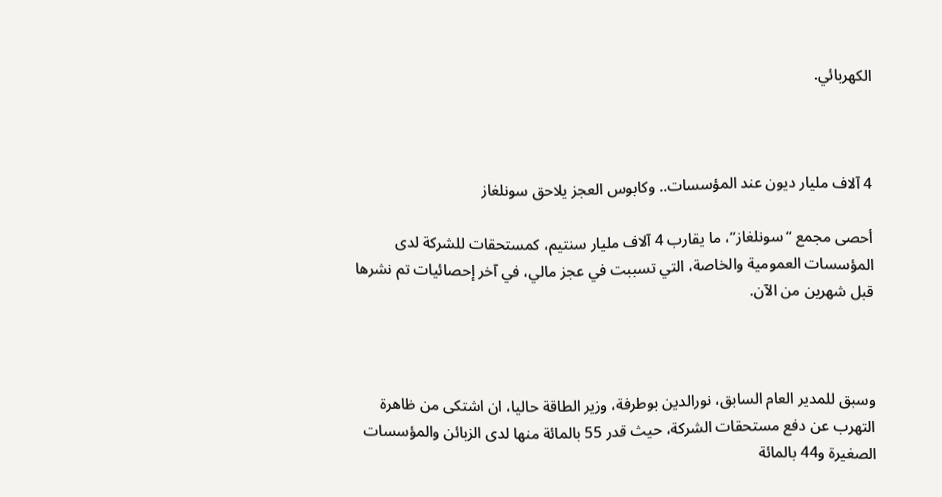الكهربائي.



4 آلاف مليار ديون عند المؤسسات.. وكابوس العجز يلاحق سونلغاز

أحصى مجمع “سونلغاز”، ما يقارب 4 آلاف مليار سنتيم، كمستحقات للشركة لدى المؤسسات العمومية والخاصة، التي تسببت في عجز مالي، في آخر إحصائيات تم نشرها قبل شهرين من الآن.



وسبق للمدير العام السابق، نورالدين بوطرفة، وزير الطاقة حاليا، ان اشتكى من ظاهرة التهرب عن دفع مستحقات الشركة، حيث قدر 55 بالمائة منها لدى الزبائن والمؤسسات الصغيرة و44 بالمائة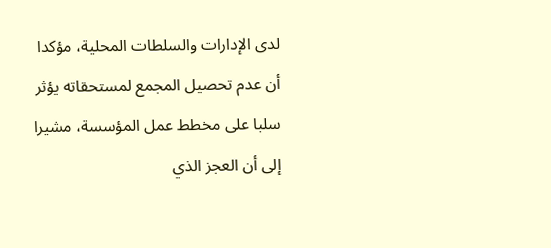لدى الإدارات والسلطات المحلية، مؤكدا أن عدم تحصيل المجمع لمستحقاته يؤثر سلبا على مخطط عمل المؤسسة، مشيرا إلى أن العجز الذي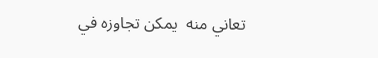تعاني منه  يمكن تجاوزه في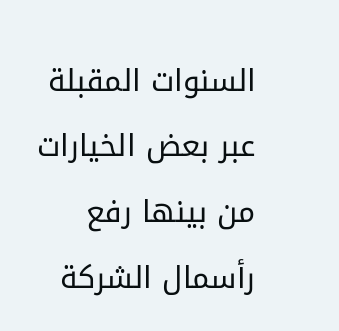السنوات المقبلة عبر بعض الخيارات من بينها رفع رأسمال الشركة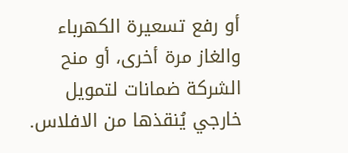أو رفع تسعيرة الكهرباء والغاز مرة أخرى، أو منح الشركة ضمانات لتمويل خارجي يُنقذها من الافلاس.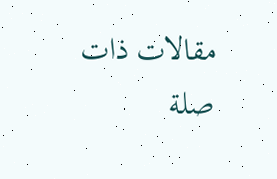مقالات ذات صلة